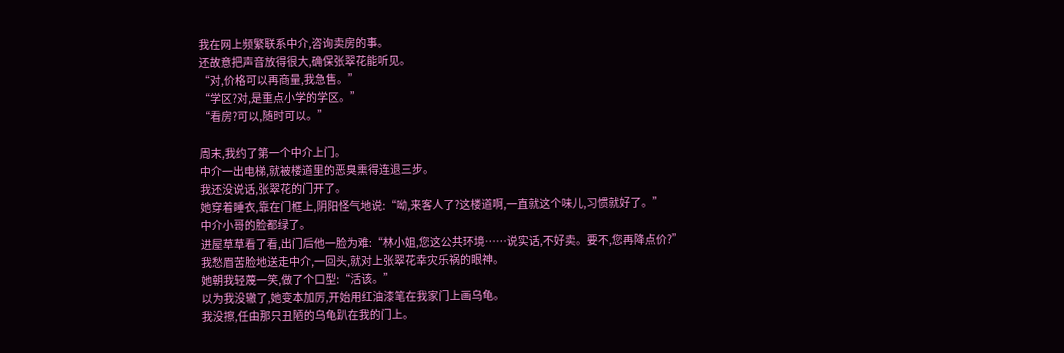我在网上频繁联系中介,咨询卖房的事。
还故意把声音放得很大,确保张翠花能听见。
“对,价格可以再商量,我急售。”
“学区?对,是重点小学的学区。”
“看房?可以,随时可以。”

周末,我约了第一个中介上门。
中介一出电梯,就被楼道里的恶臭熏得连退三步。
我还没说话,张翠花的门开了。
她穿着睡衣,靠在门框上,阴阳怪气地说:“呦,来客人了?这楼道啊,一直就这个味儿,习惯就好了。”
中介小哥的脸都绿了。
进屋草草看了看,出门后他一脸为难:“林小姐,您这公共环境……说实话,不好卖。要不,您再降点价?”
我愁眉苦脸地送走中介,一回头,就对上张翠花幸灾乐祸的眼神。
她朝我轻蔑一笑,做了个口型:“活该。”
以为我没辙了,她变本加厉,开始用红油漆笔在我家门上画乌龟。
我没擦,任由那只丑陋的乌龟趴在我的门上。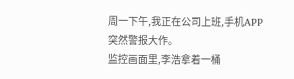周一下午,我正在公司上班,手机APP突然警报大作。
监控画面里,李浩拿着一桶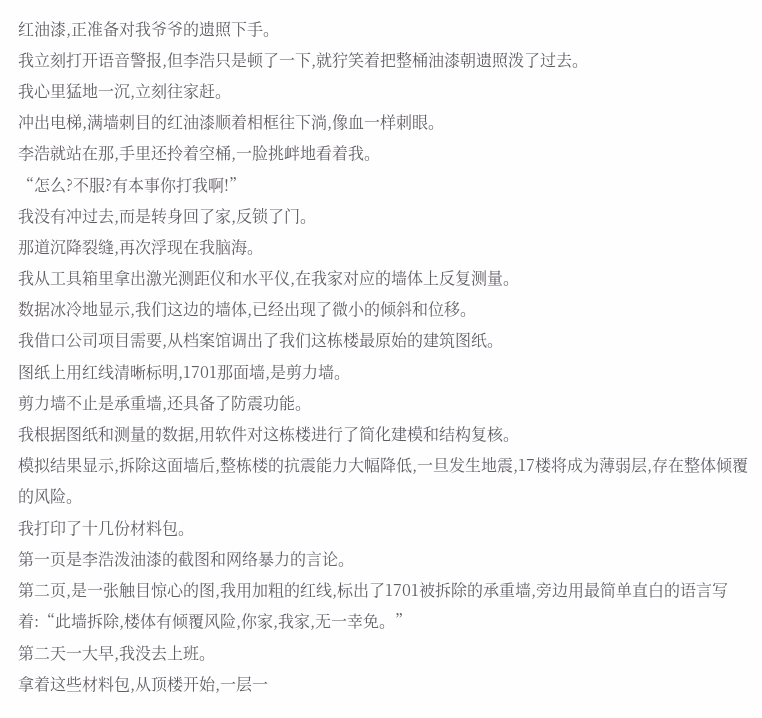红油漆,正准备对我爷爷的遗照下手。
我立刻打开语音警报,但李浩只是顿了一下,就狞笑着把整桶油漆朝遗照泼了过去。
我心里猛地一沉,立刻往家赶。
冲出电梯,满墙刺目的红油漆顺着相框往下淌,像血一样刺眼。
李浩就站在那,手里还拎着空桶,一脸挑衅地看着我。
“怎么?不服?有本事你打我啊!”
我没有冲过去,而是转身回了家,反锁了门。
那道沉降裂缝,再次浮现在我脑海。
我从工具箱里拿出激光测距仪和水平仪,在我家对应的墙体上反复测量。
数据冰冷地显示,我们这边的墙体,已经出现了微小的倾斜和位移。
我借口公司项目需要,从档案馆调出了我们这栋楼最原始的建筑图纸。
图纸上用红线清晰标明,1701那面墙,是剪力墙。
剪力墙不止是承重墙,还具备了防震功能。
我根据图纸和测量的数据,用软件对这栋楼进行了简化建模和结构复核。
模拟结果显示,拆除这面墙后,整栋楼的抗震能力大幅降低,一旦发生地震,17楼将成为薄弱层,存在整体倾覆的风险。
我打印了十几份材料包。
第一页是李浩泼油漆的截图和网络暴力的言论。
第二页,是一张触目惊心的图,我用加粗的红线,标出了1701被拆除的承重墙,旁边用最简单直白的语言写着:“此墙拆除,楼体有倾覆风险,你家,我家,无一幸免。”
第二天一大早,我没去上班。
拿着这些材料包,从顶楼开始,一层一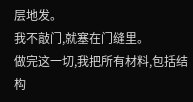层地发。
我不敲门,就塞在门缝里。
做完这一切,我把所有材料,包括结构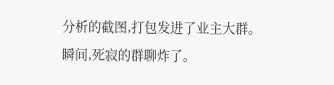分析的截图,打包发进了业主大群。
瞬间,死寂的群聊炸了。